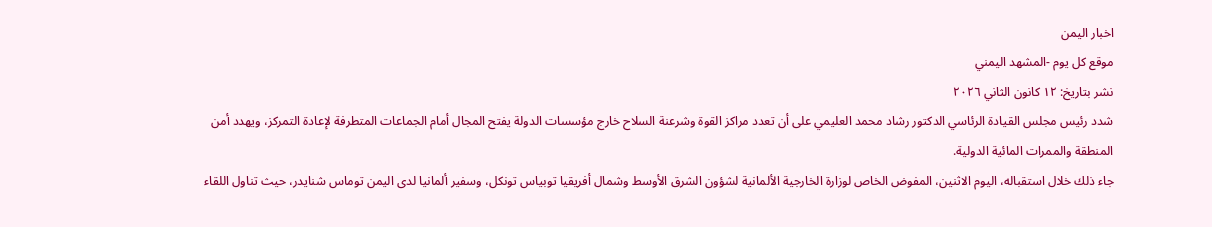اخبار اليمن
موقع كل يوم -المشهد اليمني
نشر بتاريخ: ١٢ كانون الثاني ٢٠٢٦
شدد رئيس مجلس القيادة الرئاسي الدكتور رشاد محمد العليمي على أن تعدد مراكز القوة وشرعنة السلاح خارج مؤسسات الدولة يفتح المجال أمام الجماعات المتطرفة لإعادة التمركز، ويهدد أمن المنطقة والممرات المائية الدولية.
جاء ذلك خلال استقباله، اليوم الاثنين، المفوض الخاص لوزارة الخارجية الألمانية لشؤون الشرق الأوسط وشمال أفريقيا توبياس تونكل، وسفير ألمانيا لدى اليمن توماس شنايدر، حيث تناول اللقاء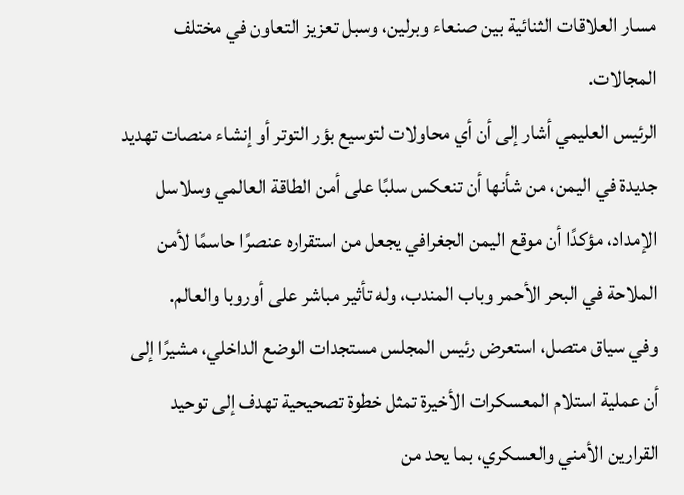مسار العلاقات الثنائية بين صنعاء وبرلين، وسبل تعزيز التعاون في مختلف المجالات.
الرئيس العليمي أشار إلى أن أي محاولات لتوسيع بؤر التوتر أو إنشاء منصات تهديد جديدة في اليمن، من شأنها أن تنعكس سلبًا على أمن الطاقة العالمي وسلاسل الإمداد، مؤكدًا أن موقع اليمن الجغرافي يجعل من استقراره عنصرًا حاسمًا لأمن الملاحة في البحر الأحمر وباب المندب، وله تأثير مباشر على أوروبا والعالم.
وفي سياق متصل، استعرض رئيس المجلس مستجدات الوضع الداخلي، مشيرًا إلى أن عملية استلام المعسكرات الأخيرة تمثل خطوة تصحيحية تهدف إلى توحيد القرارين الأمني والعسكري، بما يحد من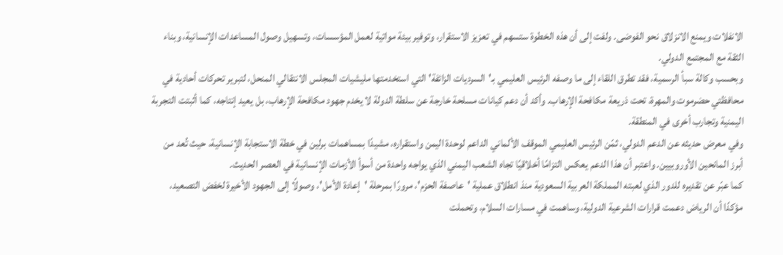الانفلات ويمنع الانزلاق نحو الفوضى. ولفت إلى أن هذه الخطوة ستسهم في تعزيز الاستقرار، وتوفير بيئة مواتية لعمل المؤسسات، وتسهيل وصول المساعدات الإنسانية، وبناء الثقة مع المجتمع الدولي.
وبحسب وكالة سبأ الرسمية، فقد تطرق اللقاء إلى ما وصفه الرئيس العليمي بـ'السرديات الزائفة' التي استخدمتها مليشيات المجلس الانتقالي المنحل، لتبرير تحركات أحادية في محافظتي حضرموت والمهرة، تحت ذريعة مكافحة الإرهاب. وأكد أن دعم كيانات مسلحة خارجة عن سلطة الدولة لا يخدم جهود مكافحة الإرهاب، بل يعيد إنتاجه، كما أثبتت التجربة اليمنية وتجارب أخرى في المنطقة.
وفي معرض حديثه عن الدعم الدولي، ثمّن الرئيس العليمي الموقف الألماني الداعم لوحدة اليمن واستقراره، مشيدًا بمساهمات برلين في خطة الاستجابة الإنسانية، حيث تُعد من أبرز المانحين الأوروبيين. واعتبر أن هذا الدعم يعكس التزامًا أخلاقيًا تجاه الشعب اليمني الذي يواجه واحدة من أسوأ الأزمات الإنسانية في العصر الحديث.
كما عبّر عن تقديره للدور الذي لعبته المملكة العربية السعودية منذ انطلاق عملية 'عاصفة الحزم'، مرورًا بمرحلة 'إعادة الأمل'، وصولًا إلى الجهود الأخيرة لخفض التصعيد، مؤكدًا أن الرياض دعمت قرارات الشرعية الدولية، وساهمت في مسارات السلام، وتحملت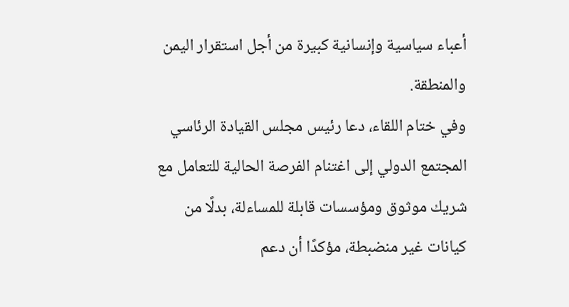أعباء سياسية وإنسانية كبيرة من أجل استقرار اليمن والمنطقة.
وفي ختام اللقاء، دعا رئيس مجلس القيادة الرئاسي المجتمع الدولي إلى اغتنام الفرصة الحالية للتعامل مع شريك موثوق ومؤسسات قابلة للمساءلة، بدلًا من كيانات غير منضبطة، مؤكدًا أن دعم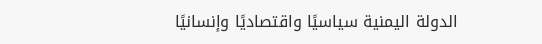الدولة اليمنية سياسيًا واقتصاديًا وإنسانيًا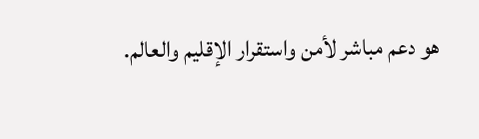هو دعم مباشر لأمن واستقرار الإقليم والعالم.